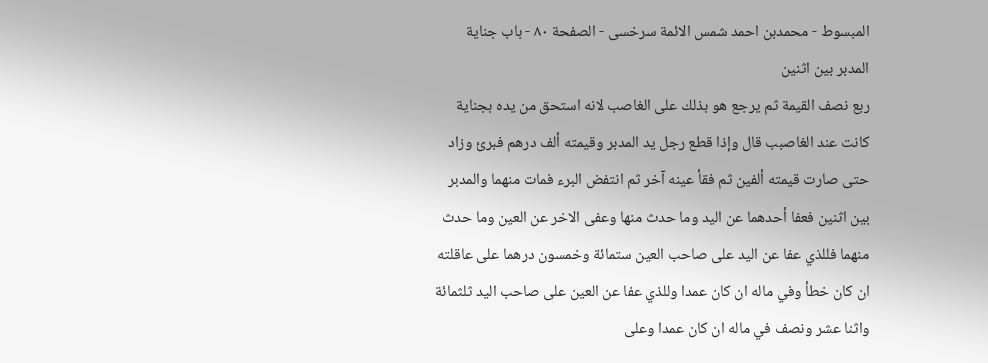المبسوط - محمدبن احمد شمس الائمة سرخسی - الصفحة ٨٠ - باب جناية المدبر بين اثنين
ربع نصف القيمة ثم يرجع هو بذلك على الغاصب لانه استحق من يده بجناية كانت عند الغاصبب قال وإذا قطع رجل يد المدبر وقيمته ألف درهم فبرئ وزاد حتى صارت قيمته ألفين ثم فقأ عينه آخر ثم انتفض البرء فمات منهما والمدبر بين اثنين فعفا أحدهما عن اليد وما حدث منها وعفى الاخر عن العين وما حدث منهما فللذي عفا عن اليد على صاحب العين ستمائة وخمسون درهما على عاقلته ان كان خطأ وفي ماله ان كان عمدا وللذي عفا عن العين على صاحب اليد ثلثمائة واثنا عشر ونصف في ماله ان كان عمدا وعلى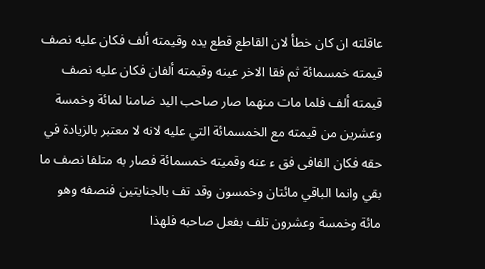عاقلته ان كان خطأ لان القاطع قطع يده وقيمته ألف فكان عليه نصف قيمته خمسمائة ثم فقا الاخر عينه وقيمته ألفان فكان عليه نصف قيمته ألف فلما مات منهما صار صاحب اليد ضامنا لمائة وخمسة وعشرين من قيمته مع الخمسمائة التي عليه لانه لا معتبر بالزيادة في حقه فكان الفافى فق ء عنه وقميته خمسمائة فصار به متلفا نصف ما بقي وانما الباقي مائتان وخمسون وقد تف بالجنايتين فنصفه وهو مائة وخمسة وعشرون تلف بفعل صاحبه فلهذا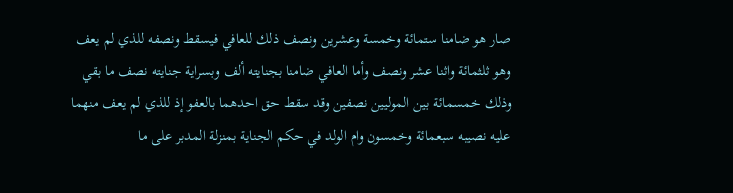صار هو ضامنا ستمائة وخمسة وعشرين ونصف ذلك للعافي فيسقط ونصفه للذي لم يعف وهو ثلثمائة واثنا عشر ونصف وأما العافي ضامنا بجنايته ألف وبسراية جنايته نصف ما بقي وذلك خمسمائة بين الموليين نصفين وقد سقط حق احدهما بالعفو إذ للذي لم يعف منهما عليه نصيبه سبعمائة وخمسون وام الولد في حكم الجناية بمنزلة المدبر على ما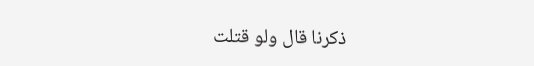ذكرنا قال ولو قتلت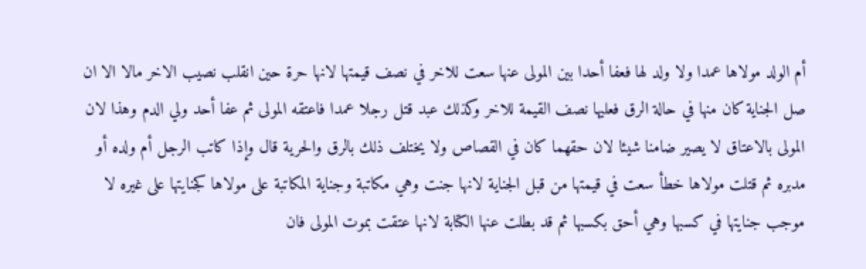أم الولد مولاها عمدا ولا ولد لها فعفا أحدا بين المولى عنها سعت للاخر في نصف قيمتها لانها حرة حين انقلب نصيب الاخر مالا الا ان صل الجناية كان منها في حالة الرق فعليها نصف القيمة للاخر وكذلك عبد قتل رجلا عمدا فاعتقه المولى ثم عفا أحد ولي الدم وهذا لان المولى بالاعتاق لا يصير ضامنا شيئا لان حقهما كان في القصاص ولا يختلف ذلك بالرق والحرية قال وإذا كاتب الرجل أم ولده أو مدبره ثم قتلت مولاها خطأ سعت في قيمتها من قبل الجناية لانها جنت وهي مكاتبة وجناية المكاتبة على مولاها كجنايتها على غيره لا موجب جنايتها في كسبها وهي أحق بكسبها ثم قد بطلت عنها الكتابة لانها عتقت بموت المولى فان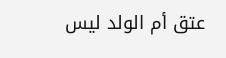عتق أم الولد ليس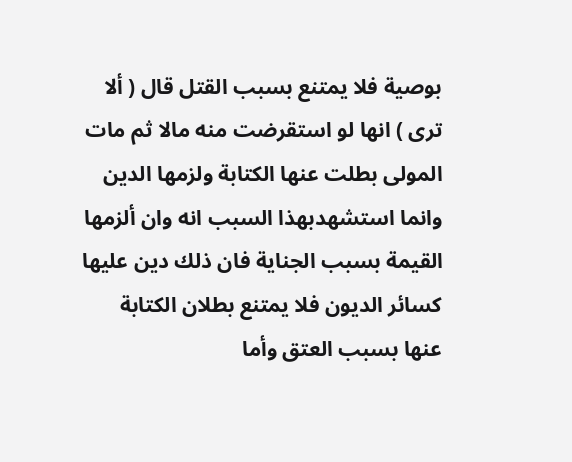بوصية فلا يمتنع بسبب القتل قال ( ألا ترى ) انها لو استقرضت منه مالا ثم مات المولى بطلت عنها الكتابة ولزمها الدين وانما استشهدبهذا السبب انه وان ألزمها القيمة بسبب الجناية فان ذلك دين عليها كسائر الديون فلا يمتنع بطلان الكتابة عنها بسبب العتق وأما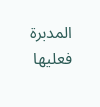المدبرة فعليها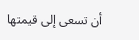أن تسعى إلى قيمتها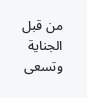من قبل الجناية وتسعى